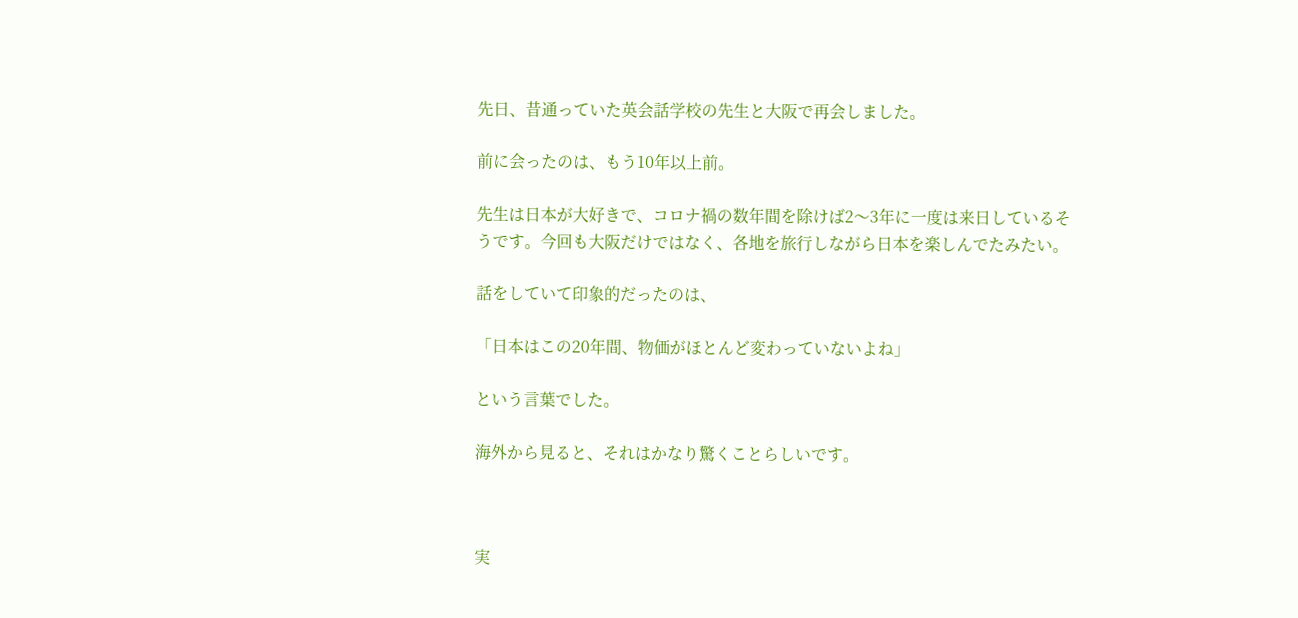先日、昔通っていた英会話学校の先生と大阪で再会しました。

前に会ったのは、もう10年以上前。

先生は日本が大好きで、コロナ禍の数年間を除けば2〜3年に一度は来日しているそうです。今回も大阪だけではなく、各地を旅行しながら日本を楽しんでたみたい。

話をしていて印象的だったのは、

「日本はこの20年間、物価がほとんど変わっていないよね」

という言葉でした。

海外から見ると、それはかなり驚くことらしいです。



実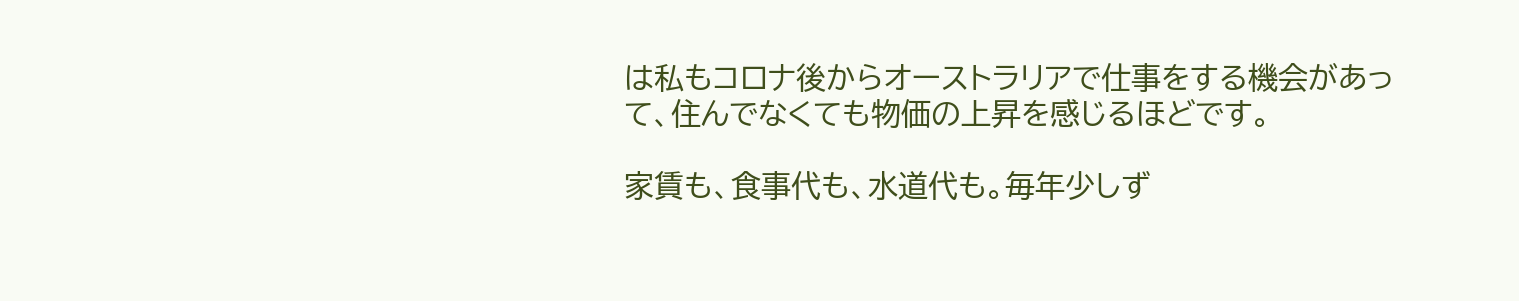は私もコロナ後からオーストラリアで仕事をする機会があって、住んでなくても物価の上昇を感じるほどです。

家賃も、食事代も、水道代も。毎年少しず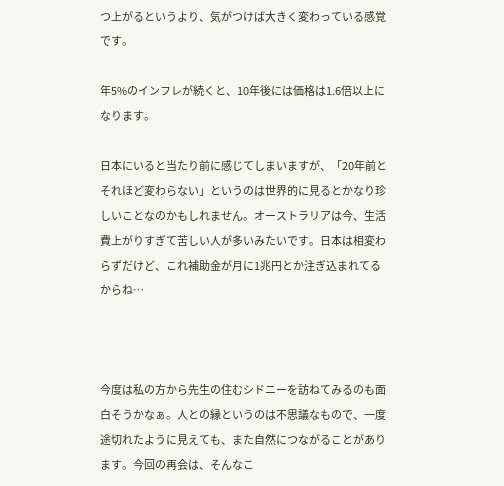つ上がるというより、気がつけば大きく変わっている感覚です。

年5%のインフレが続くと、10年後には価格は1.6倍以上になります。

日本にいると当たり前に感じてしまいますが、「20年前とそれほど変わらない」というのは世界的に見るとかなり珍しいことなのかもしれません。オーストラリアは今、生活費上がりすぎて苦しい人が多いみたいです。日本は相変わらずだけど、これ補助金が月に1兆円とか注ぎ込まれてるからね…



今度は私の方から先生の住むシドニーを訪ねてみるのも面白そうかなぁ。人との縁というのは不思議なもので、一度途切れたように見えても、また自然につながることがあります。今回の再会は、そんなこ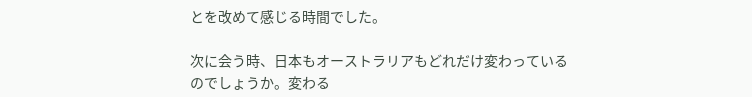とを改めて感じる時間でした。

次に会う時、日本もオーストラリアもどれだけ変わっているのでしょうか。変わる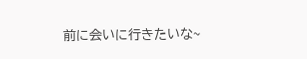前に会いに行きたいな~